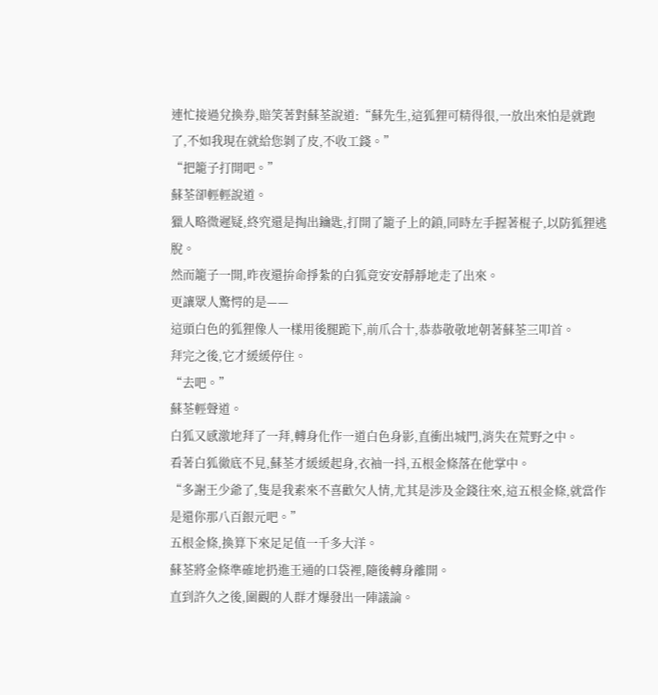連忙接過兌換券,賠笑著對蘇荃說道:“蘇先生,這狐狸可精得很,一放出來怕是就跑了,不如我現在就給您剝了皮,不收工錢。”
“把籠子打開吧。”
蘇荃卻輕輕說道。
獵人略微遲疑,終究還是掏出鑰匙,打開了籠子上的鎖,同時左手握著棍子,以防狐狸逃脫。
然而籠子一開,昨夜還拚命掙紮的白狐竟安安靜靜地走了出來。
更讓眾人驚愕的是——
這頭白色的狐狸像人一樣用後腿跪下,前爪合十,恭恭敬敬地朝著蘇荃三叩首。
拜完之後,它才緩緩停住。
“去吧。”
蘇荃輕聲道。
白狐又感激地拜了一拜,轉身化作一道白色身影,直衝出城門,消失在荒野之中。
看著白狐徹底不見,蘇荃才緩緩起身,衣袖一抖,五根金條落在他掌中。
“多謝王少爺了,隻是我素來不喜歡欠人情,尤其是涉及金錢往來,這五根金條,就當作是還你那八百銀元吧。”
五根金條,換算下來足足值一千多大洋。
蘇荃將金條準確地扔進王通的口袋裡,隨後轉身離開。
直到許久之後,圍觀的人群才爆發出一陣議論。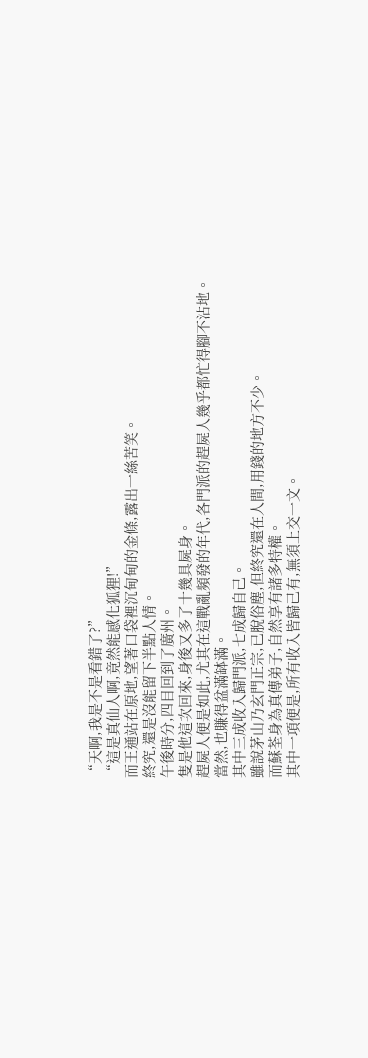“天啊,我是不是看錯了?”
“這是真仙人啊,竟然能感化狐狸!”
而王通站在原地,望著口袋裡沉甸甸的金條,露出一絲苦笑。
終究,還是沒能留下半點人情。
午後時分,四目回到了廣州。
隻是他這次回來,身後又多了十幾具屍身。
趕屍人便是如此,尤其在這戰亂頻發的年代,各門派的趕屍人幾乎都忙得腳不沾地。
當然,也賺得盆滿缽滿。
其中三成收入歸門派,七成歸自己。
雖說茅山乃玄門正宗,已脫俗塵,但終究還在人間,用錢的地方不少。
而蘇荃身為真傳弟子,自然享有諸多特權。
其中一項便是,所有收入皆歸己有,無須上交一文。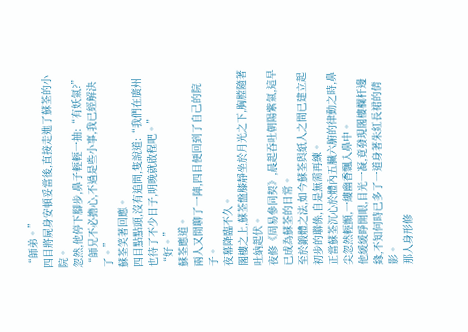“師弟。”
四目將屍身安頓妥當後,直接走進了蘇荃的小院。
忽然,他停下腳步,鼻子輕輕一抽:“有妖氣?”
“師兄不必擔心,不過是些小事,我已經解決了。”
蘇荃笑著回應。
四目點點頭,沒有追問,隻說道:“我們在廣州也待了不少日子,明晚就啟程吧。”
“好。”
蘇荃應道。
兩人又閒聊了一陣,四目便回到了自己的院子。
夜幕降臨不久。
閣樓之上,蘇荃盤膝靜坐於月光之下,胸膛隨著吐納起伏。
夜修《周易參同契》,晨起吞吐朝陽紫氣,這早已成為蘇荃的日常。
至於鍛體之法,如今蘇荃與紙人之間已建立起初步的聯係,自是無需再練。
正當蘇荃沉心於體內五臟六腑的律動之時,鼻尖忽然輕顫,一縷幽香飄入鼻中。
他緩緩睜開眼,目光一凝,竟發現閣樓欄杆邊緣,不知何時已多了一道身著朱紅長裙的倩影。
那人身形修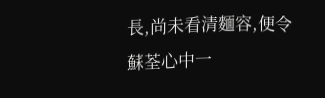長,尚未看清麵容,便令蘇荃心中一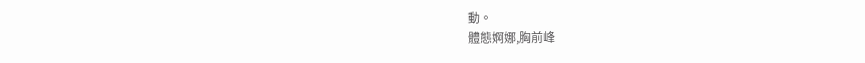動。
體態婀娜,胸前峰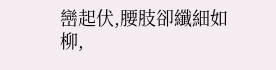巒起伏,腰肢卻纖細如柳,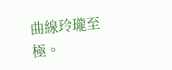曲線玲瓏至極。